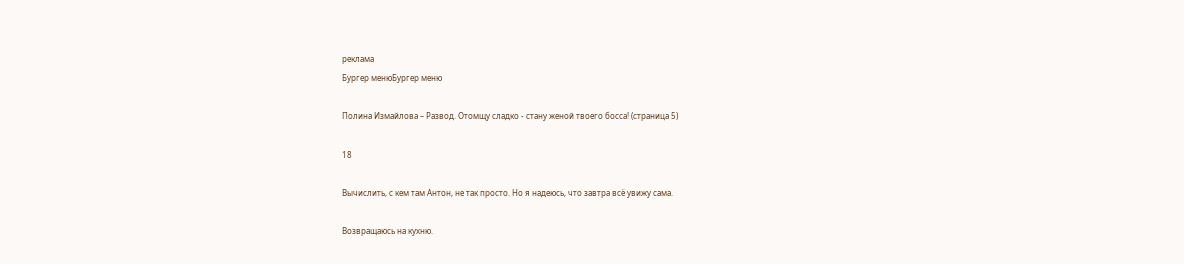реклама
Бургер менюБургер меню

Полина Измайлова – Развод. Отомщу сладко - стану женой твоего босса! (страница 5)

18

Вычислить, с кем там Антон, не так просто. Но я надеюсь, что завтра всё увижу сама.

Возвращаюсь на кухню.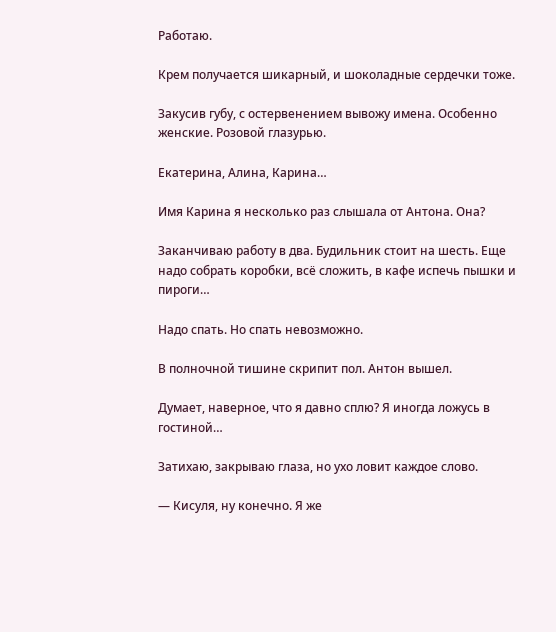Работаю.

Крем получается шикарный, и шоколадные сердечки тоже.

Закусив губу, с остервенением вывожу имена. Особенно женские. Розовой глазурью.

Екатерина, Алина, Карина…

Имя Карина я несколько раз слышала от Антона. Она?

Заканчиваю работу в два. Будильник стоит на шесть. Еще надо собрать коробки, всё сложить, в кафе испечь пышки и пироги…

Надо спать. Но спать невозможно.

В полночной тишине скрипит пол. Антон вышел.

Думает, наверное, что я давно сплю? Я иногда ложусь в гостиной…

Затихаю, закрываю глаза, но ухо ловит каждое слово.

— Кисуля, ну конечно. Я же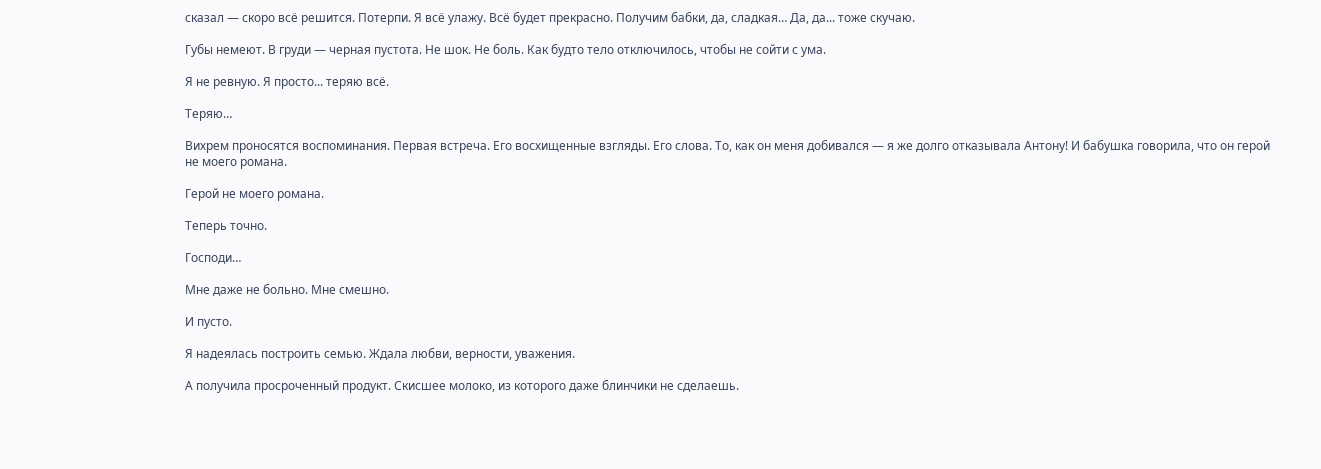сказал — скоро всё решится. Потерпи. Я всё улажу. Всё будет прекрасно. Получим бабки, да, сладкая… Да, да... тоже скучаю.

Губы немеют. В груди — черная пустота. Не шок. Не боль. Как будто тело отключилось, чтобы не сойти с ума.

Я не ревную. Я просто... теряю всё.

Теряю…

Вихрем проносятся воспоминания. Первая встреча. Его восхищенные взгляды. Его слова. То, как он меня добивался — я же долго отказывала Антону! И бабушка говорила, что он герой не моего романа.

Герой не моего романа.

Теперь точно.

Господи…

Мне даже не больно. Мне смешно.

И пусто.

Я надеялась построить семью. Ждала любви, верности, уважения.

А получила просроченный продукт. Скисшее молоко, из которого даже блинчики не сделаешь.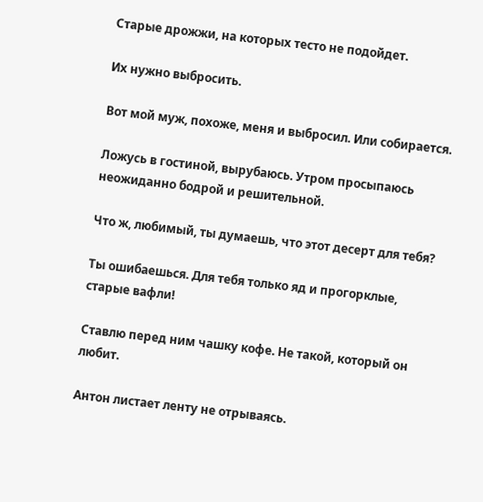Старые дрожжи, на которых тесто не подойдет.

Их нужно выбросить.

Вот мой муж, похоже, меня и выбросил. Или собирается.

Ложусь в гостиной, вырубаюсь. Утром просыпаюсь неожиданно бодрой и решительной.

Что ж, любимый, ты думаешь, что этот десерт для тебя?

Ты ошибаешься. Для тебя только яд и прогорклые, старые вафли!

Ставлю перед ним чашку кофе. Не такой, который он любит.

Антон листает ленту не отрываясь.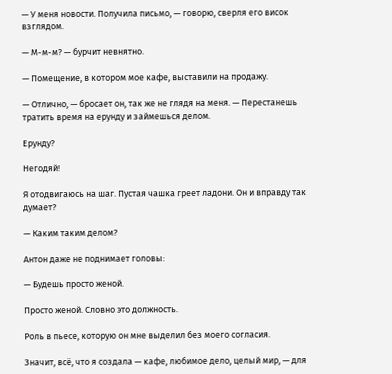— У меня новости. Получила письмо, — говорю, сверля его висок взглядом.

— М-м-м? — бурчит невнятно.

— Помещение, в котором мое кафе, выставили на продажу.

— Отлично, — бросает он, так же не глядя на меня. — Перестанешь тратить время на ерунду и займешься делом.

Ерунду?

Негодяй!

Я отодвигаюсь на шаг. Пустая чашка греет ладони. Он и вправду так думает?

— Каким таким делом?

Антон даже не поднимает головы:

— Будешь просто женой.

Просто женой. Словно это должность.

Роль в пьесе, которую он мне выделил без моего согласия.

Значит, всё, что я создала — кафе, любимое дело, целый мир, — для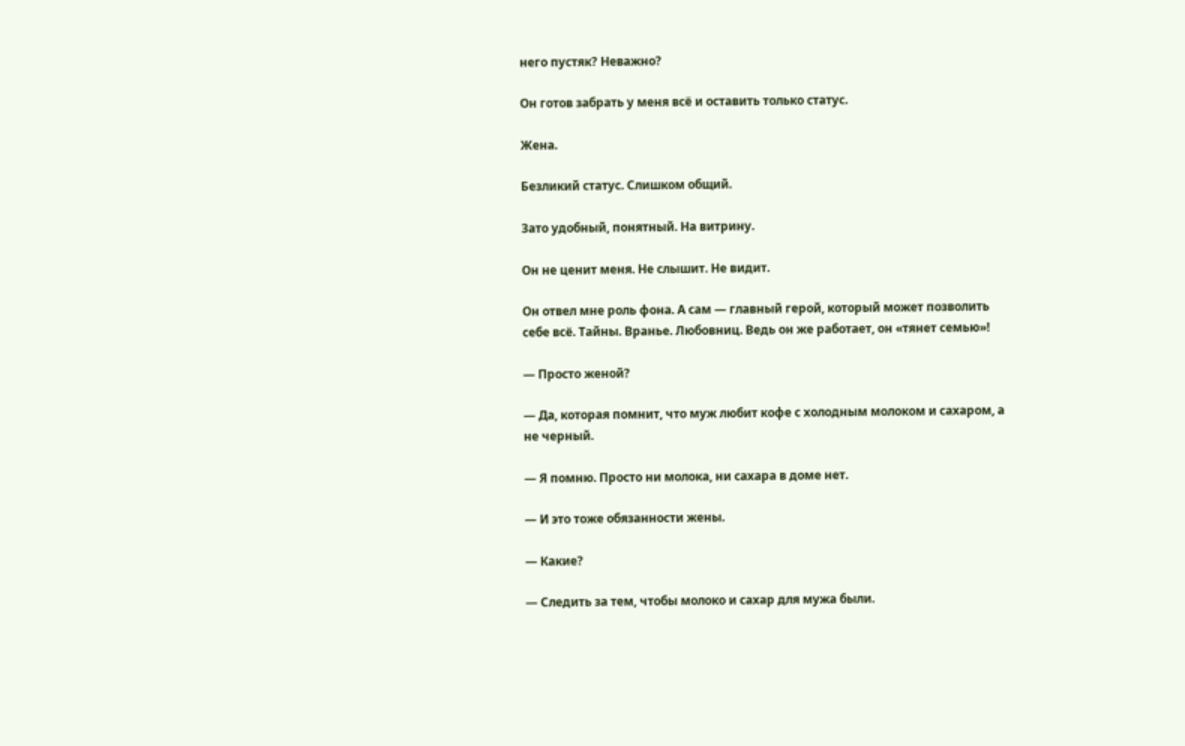него пустяк? Неважно?

Он готов забрать у меня всё и оставить только статус.

Жена.

Безликий статус. Слишком общий.

Зато удобный, понятный. На витрину.

Он не ценит меня. Не слышит. Не видит.

Он отвел мне роль фона. А сам — главный герой, который может позволить себе всё. Тайны. Вранье. Любовниц. Ведь он же работает, он «тянет семью»!

— Просто женой?

— Да, которая помнит, что муж любит кофе с холодным молоком и сахаром, а не черный.

— Я помню. Просто ни молока, ни сахара в доме нет.

— И это тоже обязанности жены.

— Какие?

— Следить за тем, чтобы молоко и сахар для мужа были.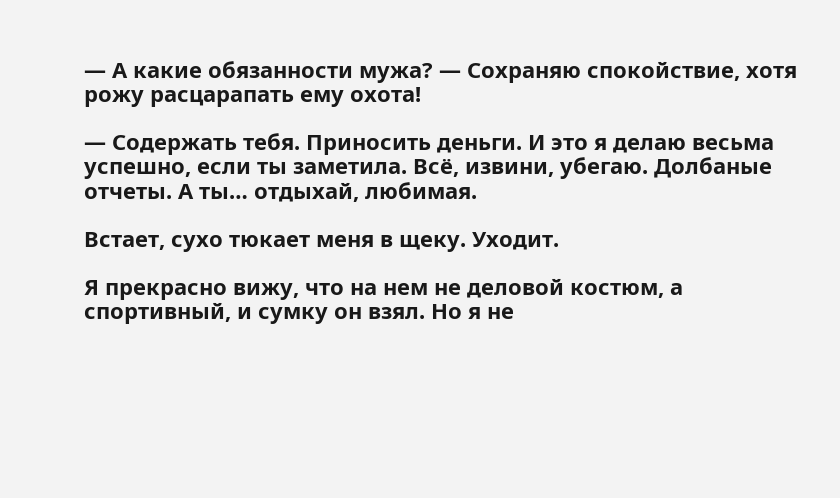— А какие обязанности мужа? — Сохраняю спокойствие, хотя рожу расцарапать ему охота!

— Содержать тебя. Приносить деньги. И это я делаю весьма успешно, если ты заметила. Всё, извини, убегаю. Долбаные отчеты. А ты… отдыхай, любимая.

Встает, сухо тюкает меня в щеку. Уходит.

Я прекрасно вижу, что на нем не деловой костюм, а спортивный, и сумку он взял. Но я не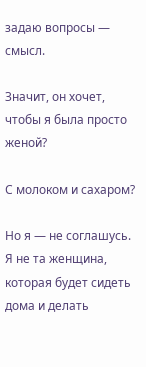задаю вопросы — смысл.

Значит, он хочет, чтобы я была просто женой?

С молоком и сахаром?

Но я — не соглашусь. Я не та женщина, которая будет сидеть дома и делать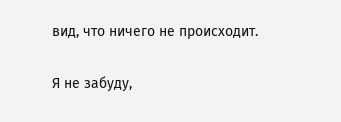вид, что ничего не происходит.

Я не забуду,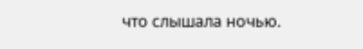что слышала ночью.